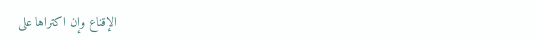الإقناع وإن اكتراها على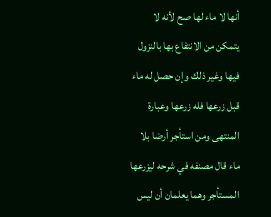أنها لا ماء لها صح لأنه لا يتمكن من الانتفاع بها بالنزول فيها وغير ذلك وإن حصل له ماء قبل زرعها فله زرعها وعبارة المنتهى ومن استأجر أرضا بلا ماء قال مصنفه في شرحه ليزرعها المستأجر وهما يعلمان أن ليس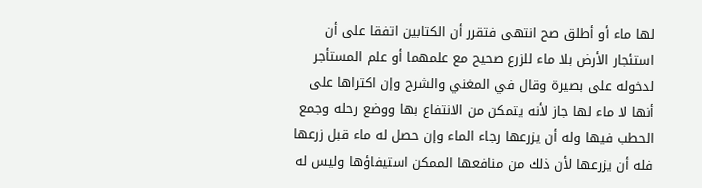لها ماء أو أطلق صح انتهى فتقرر أن الكتابين اتفقا على أن استئجار الأرض بلا ماء للزرع صحيح مع علمهما أو علم المستأجر لدخوله على بصيرة وقال في المغني والشرح وإن اكتراها على أنها لا ماء لها جاز لأنه يتمكن من الانتفاع بها ووضع رحله وجمع الحطب فيها وله أن يزرعها رجاء الماء وإن حصل له ماء قبل زرعها فله أن يزرعها لأن ذلك من منافعها الممكن استيفاؤها وليس له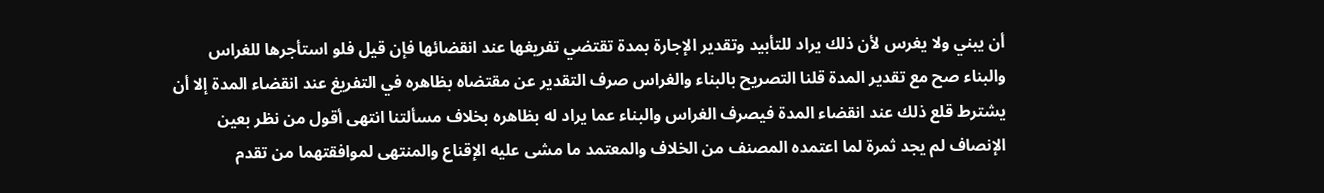أن يبني ولا يغرس لأن ذلك يراد للتأبيد وتقدير الإجارة بمدة تقتضي تفريغها عند انقضائها فإن قيل فلو استأجرها للغراس والبناء صح مع تقدير المدة قلنا التصريح بالبناء والغراس صرف التقدير عن مقتضاه بظاهره في التفريغ عند انقضاء المدة إلا أن يشترط قلع ذلك عند انقضاء المدة فيصرف الغراس والبناء عما يراد له بظاهره بخلاف مسألتنا انتهى أقول من نظر بعين الإنصاف لم يجد ثمرة لما اعتمده المصنف من الخلاف والمعتمد ما مشى عليه الإقناع والمنتهى لموافقتهما من تقدم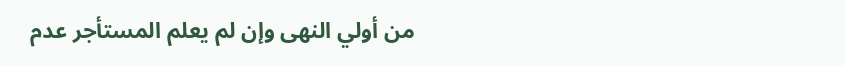من أولي النهى وإن لم يعلم المستأجر عدم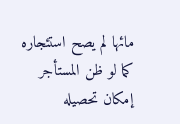مائها لم يصح استئجاره كما لو ظن المستأجر إمكان تحصيله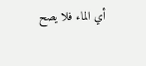أي الماء فلا يصح